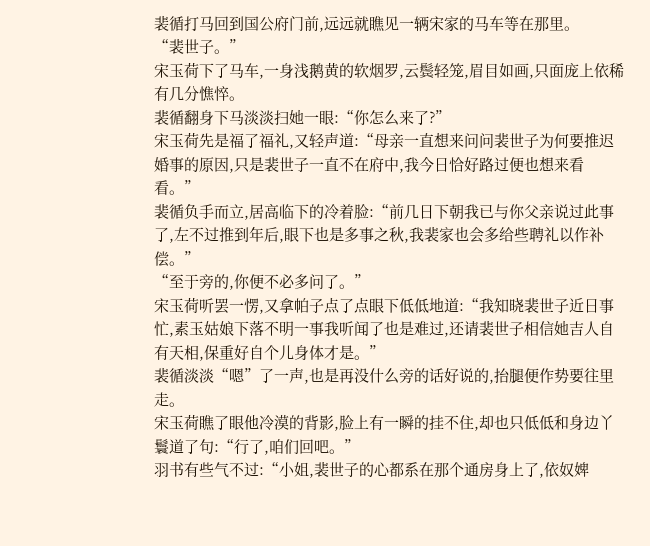裴循打马回到国公府门前,远远就瞧见一辆宋家的马车等在那里。
“裴世子。”
宋玉荷下了马车,一身浅鹅黄的软烟罗,云鬓轻笼,眉目如画,只面庞上依稀有几分憔悴。
裴循翻身下马淡淡扫她一眼:“你怎么来了?”
宋玉荷先是福了福礼,又轻声道:“母亲一直想来问问裴世子为何要推迟婚事的原因,只是裴世子一直不在府中,我今日恰好路过便也想来看看。”
裴循负手而立,居高临下的冷着脸:“前几日下朝我已与你父亲说过此事了,左不过推到年后,眼下也是多事之秋,我裴家也会多给些聘礼以作补偿。”
“至于旁的,你便不必多问了。”
宋玉荷听罢一愣,又拿帕子点了点眼下低低地道:“我知晓裴世子近日事忙,素玉姑娘下落不明一事我听闻了也是难过,还请裴世子相信她吉人自有天相,保重好自个儿身体才是。”
裴循淡淡“嗯”了一声,也是再没什么旁的话好说的,抬腿便作势要往里走。
宋玉荷瞧了眼他冷漠的背影,脸上有一瞬的挂不住,却也只低低和身边丫鬟道了句:“行了,咱们回吧。”
羽书有些气不过:“小姐,裴世子的心都系在那个通房身上了,依奴婢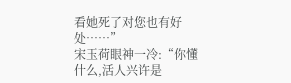看她死了对您也有好处……”
宋玉荷眼神一冷:“你懂什么,活人兴许是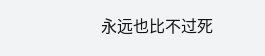永远也比不过死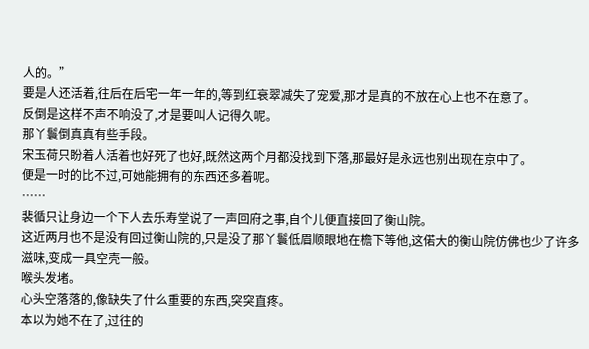人的。”
要是人还活着,往后在后宅一年一年的,等到红衰翠减失了宠爱,那才是真的不放在心上也不在意了。
反倒是这样不声不响没了,才是要叫人记得久呢。
那丫鬟倒真真有些手段。
宋玉荷只盼着人活着也好死了也好,既然这两个月都没找到下落,那最好是永远也别出现在京中了。
便是一时的比不过,可她能拥有的东西还多着呢。
……
裴循只让身边一个下人去乐寿堂说了一声回府之事,自个儿便直接回了衡山院。
这近两月也不是没有回过衡山院的,只是没了那丫鬟低眉顺眼地在檐下等他,这偌大的衡山院仿佛也少了许多滋味,变成一具空壳一般。
喉头发堵。
心头空落落的,像缺失了什么重要的东西,突突直疼。
本以为她不在了,过往的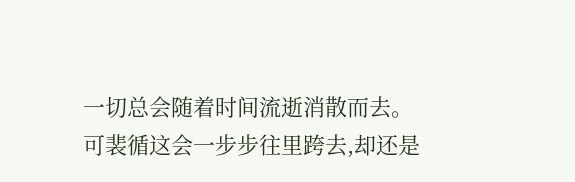一切总会随着时间流逝消散而去。
可裴循这会一步步往里跨去,却还是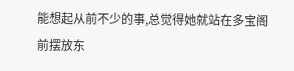能想起从前不少的事,总觉得她就站在多宝阁前摆放东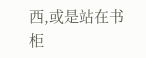西,或是站在书柜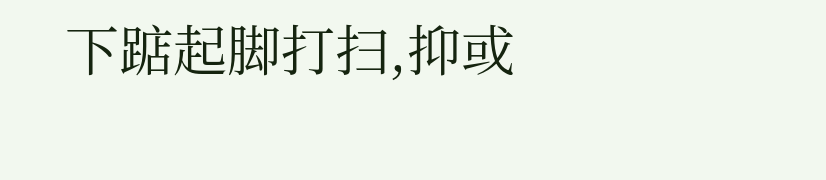下踮起脚打扫,抑或